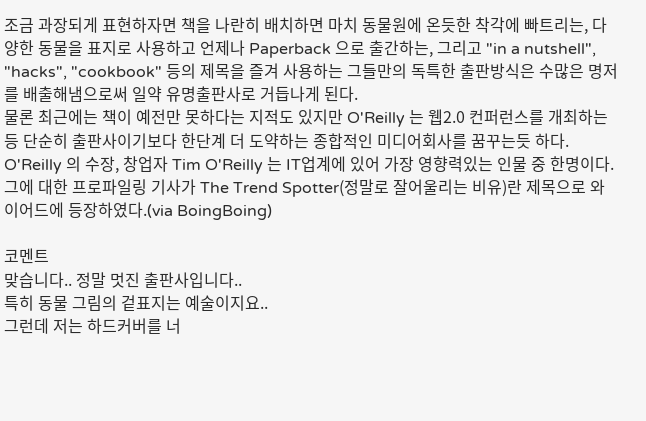조금 과장되게 표현하자면 책을 나란히 배치하면 마치 동물원에 온듯한 착각에 빠트리는, 다양한 동물을 표지로 사용하고 언제나 Paperback 으로 출간하는, 그리고 "in a nutshell", "hacks", "cookbook" 등의 제목을 즐겨 사용하는 그들만의 독특한 출판방식은 수많은 명저를 배출해냄으로써 일약 유명출판사로 거듭나게 된다.
물론 최근에는 책이 예전만 못하다는 지적도 있지만 O'Reilly 는 웹2.0 컨퍼런스를 개최하는등 단순히 출판사이기보다 한단계 더 도약하는 종합적인 미디어회사를 꿈꾸는듯 하다.
O'Reilly 의 수장, 창업자 Tim O'Reilly 는 IT업계에 있어 가장 영향력있는 인물 중 한명이다. 그에 대한 프로파일링 기사가 The Trend Spotter(정말로 잘어울리는 비유)란 제목으로 와이어드에 등장하였다.(via BoingBoing)

코멘트
맞습니다.. 정말 멋진 출판사입니다..
특히 동물 그림의 겉표지는 예술이지요..
그런데 저는 하드커버를 너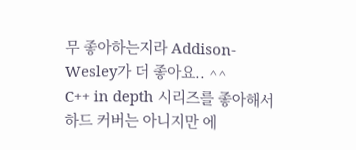무 좋아하는지라 Addison-Wesley가 더 좋아요.. ^^
C++ in depth 시리즈를 좋아해서 하드 커버는 아니지만 에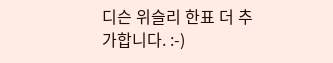디슨 위슬리 한표 더 추가합니다. :-)